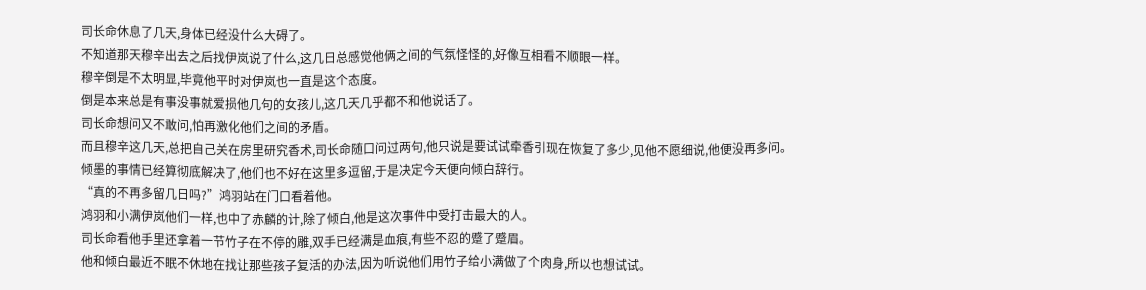司长命休息了几天,身体已经没什么大碍了。
不知道那天穆辛出去之后找伊岚说了什么,这几日总感觉他俩之间的气氛怪怪的,好像互相看不顺眼一样。
穆辛倒是不太明显,毕竟他平时对伊岚也一直是这个态度。
倒是本来总是有事没事就爱损他几句的女孩儿,这几天几乎都不和他说话了。
司长命想问又不敢问,怕再激化他们之间的矛盾。
而且穆辛这几天,总把自己关在房里研究香术,司长命随口问过两句,他只说是要试试牵香引现在恢复了多少,见他不愿细说,他便没再多问。
倾墨的事情已经算彻底解决了,他们也不好在这里多逗留,于是决定今天便向倾白辞行。
“真的不再多留几日吗?”鸿羽站在门口看着他。
鸿羽和小满伊岚他们一样,也中了赤麟的计,除了倾白,他是这次事件中受打击最大的人。
司长命看他手里还拿着一节竹子在不停的雕,双手已经满是血痕,有些不忍的蹙了蹙眉。
他和倾白最近不眠不休地在找让那些孩子复活的办法,因为听说他们用竹子给小满做了个肉身,所以也想试试。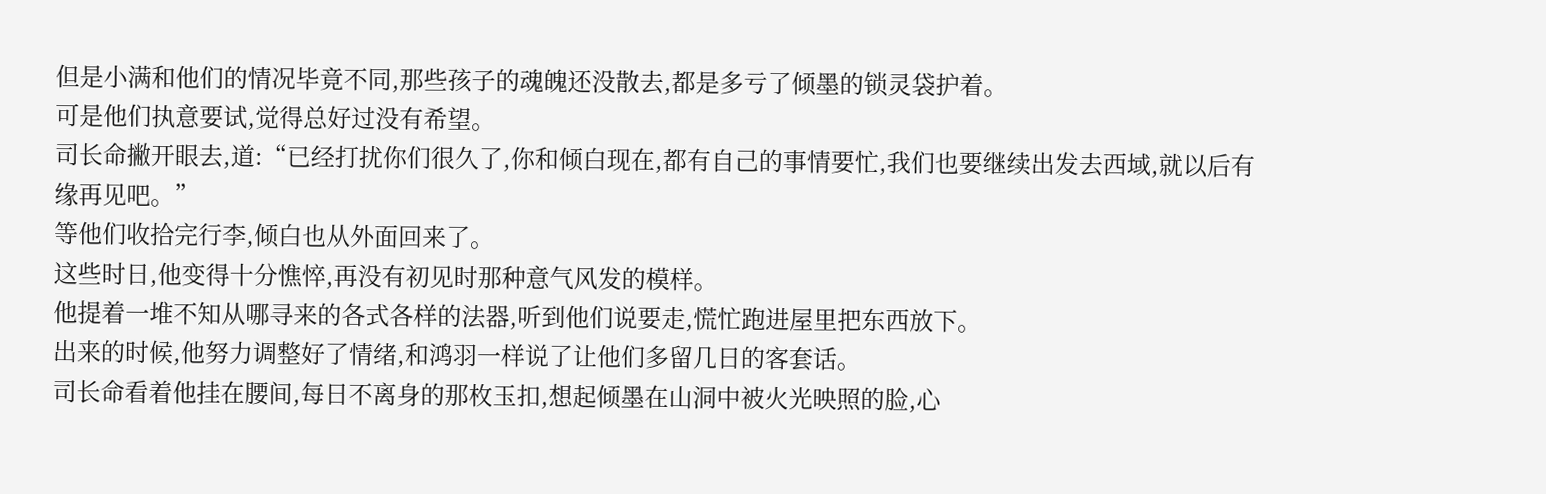但是小满和他们的情况毕竟不同,那些孩子的魂魄还没散去,都是多亏了倾墨的锁灵袋护着。
可是他们执意要试,觉得总好过没有希望。
司长命撇开眼去,道:“已经打扰你们很久了,你和倾白现在,都有自己的事情要忙,我们也要继续出发去西域,就以后有缘再见吧。”
等他们收拾完行李,倾白也从外面回来了。
这些时日,他变得十分憔悴,再没有初见时那种意气风发的模样。
他提着一堆不知从哪寻来的各式各样的法器,听到他们说要走,慌忙跑进屋里把东西放下。
出来的时候,他努力调整好了情绪,和鸿羽一样说了让他们多留几日的客套话。
司长命看着他挂在腰间,每日不离身的那枚玉扣,想起倾墨在山洞中被火光映照的脸,心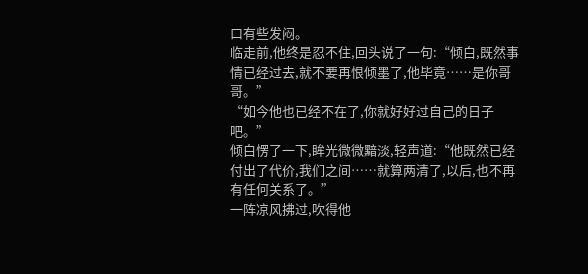口有些发闷。
临走前,他终是忍不住,回头说了一句:“倾白,既然事情已经过去,就不要再恨倾墨了,他毕竟……是你哥哥。”
“如今他也已经不在了,你就好好过自己的日子吧。”
倾白愣了一下,眸光微微黯淡,轻声道:“他既然已经付出了代价,我们之间……就算两清了,以后,也不再有任何关系了。”
一阵凉风拂过,吹得他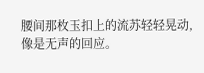腰间那枚玉扣上的流苏轻轻晃动,像是无声的回应。